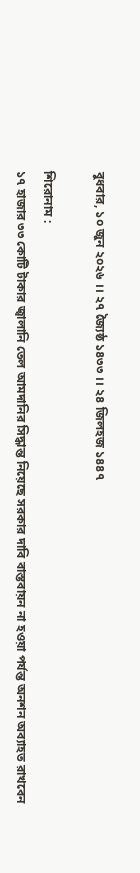বুধবার, ১০ জুন ২০২৬ ।। ২৭ জ্যৈষ্ঠ ১৪৩৩ ।। ২৪ জিলহজ ১৪৪৭

শিরোনাম :
১৭ হাজার ৩৩ কোটি টাকার জ্বালানি তেল আমদানির সিদ্ধান্ত নিয়েছে সরকার দাবি বাস্তবায়ন না হওয়া পর্যন্ত অনশন অব্যাহত রাখবেন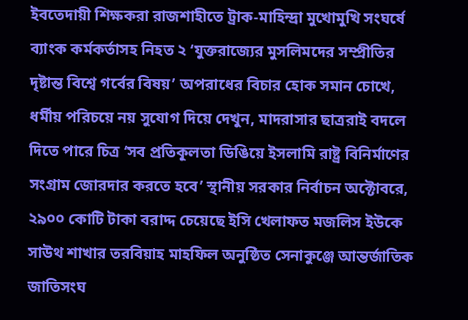ইবতেদায়ী শিক্ষকরা রাজশাহীতে ট্রাক-মাহিন্দ্রা মুখোমুখি সংঘর্ষে ব্যাংক কর্মকর্তাসহ নিহত ২ ‘যুক্তরাজ্যের মুসলিমদের সম্প্রীতির দৃষ্টান্ত বিশ্বে গর্বের বিষয়’ অপরাধের বিচার হোক সমান চোখে, ধর্মীয় পরিচয়ে নয় সুযোগ দিয়ে দেখুন, মাদরাসার ছাত্ররাই বদলে দিতে পারে চিত্র ‘সব প্রতিকূলতা ডিঙিয়ে ইসলামি রাষ্ট্র বিনির্মাণের সংগ্রাম জোরদার করতে হবে’ স্থানীয় সরকার নির্বাচন অক্টোবরে, ২৯০০ কোটি টাকা বরাদ্দ চেয়েছে ইসি খেলাফত মজলিস ইউকে সাউথ শাখার তরবিয়াহ মাহফিল অনুষ্ঠিত সেনাকুঞ্জে আন্তর্জাতিক জাতিসংঘ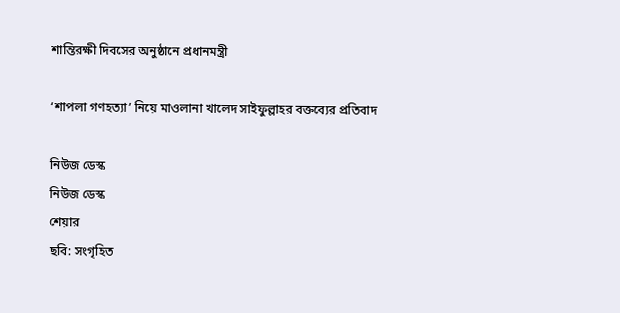শান্তিরক্ষী দিবসের অনুষ্ঠানে প্রধানমন্ত্রী

‘শাপলা গণহত্যা’ নিয়ে মাওলানা খালেদ সাইফুল্লাহর বক্তব্যের প্রতিবাদ

নিউজ ডেস্ক
নিউজ ডেস্ক
শেয়ার
ছবি: সংগৃহিত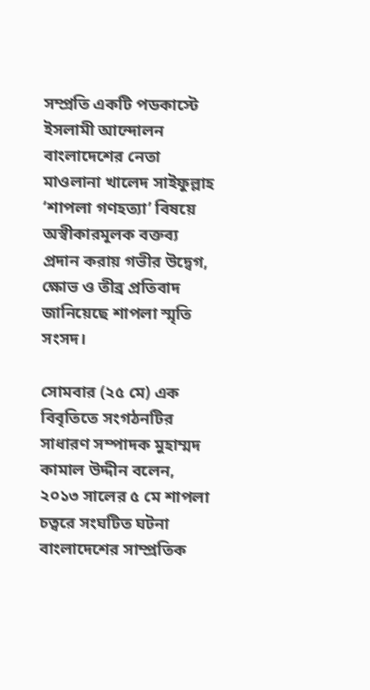সম্প্রতি একটি পডকাস্টে ইসলামী আন্দোলন বাংলাদেশের নেতা মাওলানা খালেদ সাইফুল্লাহ ‘শাপলা গণহত্যা’ বিষয়ে অস্বীকারমূলক বক্তব্য প্রদান করায় গভীর উদ্বেগ, ক্ষোভ ও তীব্র প্রতিবাদ জানিয়েছে শাপলা স্মৃতি সংসদ।

সোমবার (২৫ মে) এক বিবৃতিতে সংগঠনটির সাধারণ সম্পাদক মুহাম্মদ কামাল উদ্দীন বলেন, ২০১৩ সালের ৫ মে শাপলা চত্বরে সংঘটিত ঘটনা বাংলাদেশের সাম্প্রতিক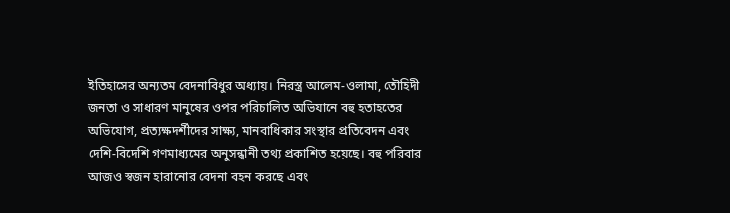ইতিহাসের অন্যতম বেদনাবিধুর অধ্যায়। নিরস্ত্র আলেম-ওলামা, তৌহিদী জনতা ও সাধারণ মানুষের ওপর পরিচালিত অভিযানে বহু হতাহতের অভিযোগ, প্রত্যক্ষদর্শীদের সাক্ষ্য, মানবাধিকার সংস্থার প্রতিবেদন এবং দেশি-বিদেশি গণমাধ্যমের অনুসন্ধানী তথ্য প্রকাশিত হয়েছে। বহু পরিবার আজও স্বজন হারানোর বেদনা বহন করছে এবং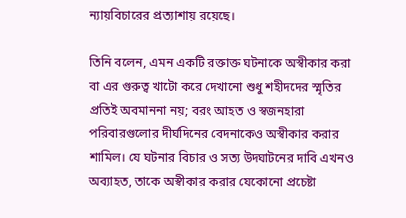ন্যায়বিচারের প্রত্যাশায় রয়েছে।

তিনি বলেন, এমন একটি রক্তাক্ত ঘটনাকে অস্বীকার করা বা এর গুরুত্ব খাটো করে দেখানো শুধু শহীদদের স্মৃতির প্রতিই অবমাননা নয়; বরং আহত ও স্বজনহারা পরিবারগুলোর দীর্ঘদিনের বেদনাকেও অস্বীকার করার শামিল। যে ঘটনার বিচার ও সত্য উদ্ঘাটনের দাবি এখনও অব্যাহত, তাকে অস্বীকার করার যেকোনো প্রচেষ্টা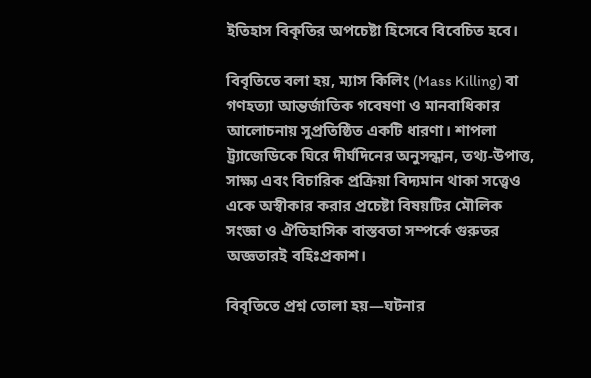ইতিহাস বিকৃতির অপচেষ্টা হিসেবে বিবেচিত হবে।

বিবৃতিতে বলা হয়, ম্যাস কিলিং (Mass Killing) বা গণহত্যা আন্তর্জাতিক গবেষণা ও মানবাধিকার আলোচনায় সুপ্রতিষ্ঠিত একটি ধারণা। শাপলা ট্র্যাজেডিকে ঘিরে দীর্ঘদিনের অনুসন্ধান, তথ্য-উপাত্ত, সাক্ষ্য এবং বিচারিক প্রক্রিয়া বিদ্যমান থাকা সত্ত্বেও একে অস্বীকার করার প্রচেষ্টা বিষয়টির মৌলিক সংজ্ঞা ও ঐতিহাসিক বাস্তবতা সম্পর্কে গুরুতর অজ্ঞতারই বহিঃপ্রকাশ।

বিবৃতিতে প্রশ্ন তোলা হয়—ঘটনার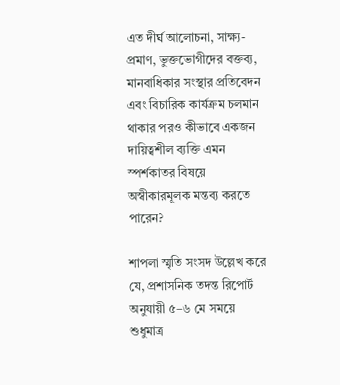এত দীর্ঘ আলোচনা, সাক্ষ্য-প্রমাণ, ভুক্তভোগীদের বক্তব্য, মানবাধিকার সংস্থার প্রতিবেদন এবং বিচারিক কার্যক্রম চলমান থাকার পরও কীভাবে একজন দায়িত্বশীল ব্যক্তি এমন স্পর্শকাতর বিষয়ে অস্বীকারমূলক মন্তব্য করতে পারেন?

শাপলা স্মৃতি সংসদ উল্লেখ করে যে, প্রশাসনিক তদন্ত রিপোর্ট অনুযায়ী ৫–৬ মে সময়ে শুধুমাত্র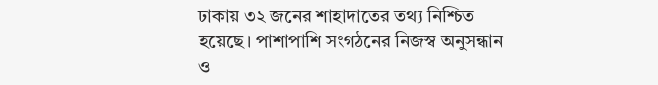ঢাকায় ৩২ জনের শাহাদাতের তথ্য নিশ্চিত হয়েছে। পাশাপাশি সংগঠনের নিজস্ব অনুসন্ধান ও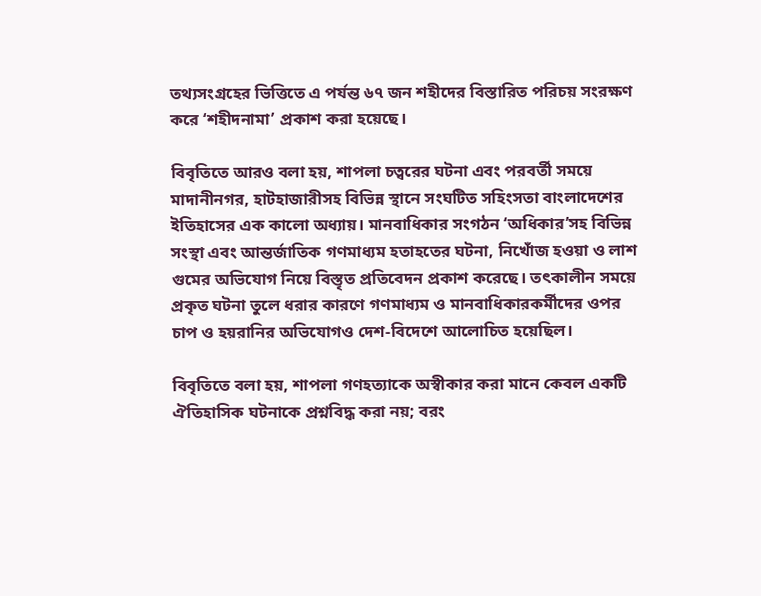তথ্যসংগ্রহের ভিত্তিতে এ পর্যন্ত ৬৭ জন শহীদের বিস্তারিত পরিচয় সংরক্ষণ করে ‘শহীদনামা’ প্রকাশ করা হয়েছে।

বিবৃতিতে আরও বলা হয়, শাপলা চত্বরের ঘটনা এবং পরবর্তী সময়ে মাদানীনগর, হাটহাজারীসহ বিভিন্ন স্থানে সংঘটিত সহিংসতা বাংলাদেশের ইতিহাসের এক কালো অধ্যায়। মানবাধিকার সংগঠন ‘অধিকার’সহ বিভিন্ন সংস্থা এবং আন্তর্জাতিক গণমাধ্যম হতাহতের ঘটনা, নিখোঁজ হওয়া ও লাশ গুমের অভিযোগ নিয়ে বিস্তৃত প্রতিবেদন প্রকাশ করেছে। তৎকালীন সময়ে প্রকৃত ঘটনা তুলে ধরার কারণে গণমাধ্যম ও মানবাধিকারকর্মীদের ওপর চাপ ও হয়রানির অভিযোগও দেশ-বিদেশে আলোচিত হয়েছিল।

বিবৃতিতে বলা হয়, শাপলা গণহত্যাকে অস্বীকার করা মানে কেবল একটি ঐতিহাসিক ঘটনাকে প্রশ্নবিদ্ধ করা নয়; বরং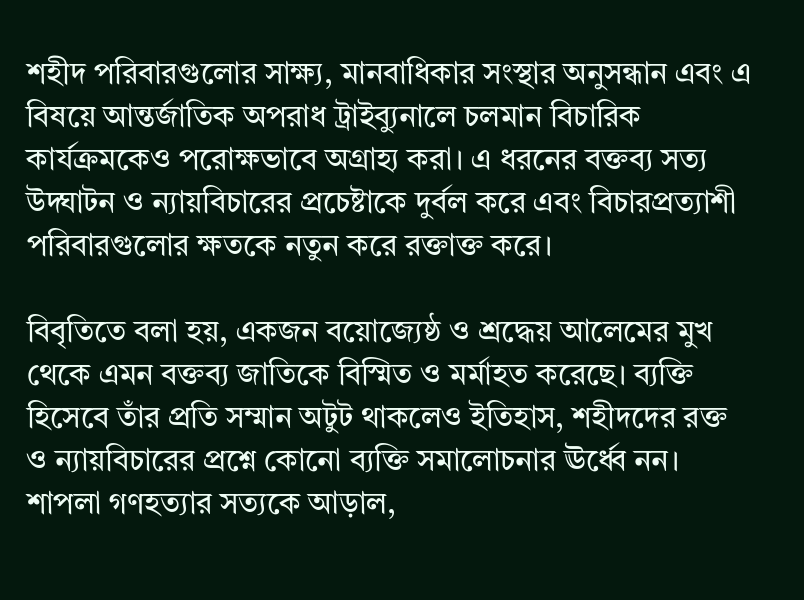শহীদ পরিবারগুলোর সাক্ষ্য, মানবাধিকার সংস্থার অনুসন্ধান এবং এ বিষয়ে আন্তর্জাতিক অপরাধ ট্রাইব্যুনালে চলমান বিচারিক কার্যক্রমকেও পরোক্ষভাবে অগ্রাহ্য করা। এ ধরনের বক্তব্য সত্য উদ্ঘাটন ও ন্যায়বিচারের প্রচেষ্টাকে দুর্বল করে এবং বিচারপ্রত্যাশী পরিবারগুলোর ক্ষতকে নতুন করে রক্তাক্ত করে।

বিবৃতিতে বলা হয়, একজন বয়োজ্যেষ্ঠ ও শ্রদ্ধেয় আলেমের মুখ থেকে এমন বক্তব্য জাতিকে বিস্মিত ও মর্মাহত করেছে। ব্যক্তি হিসেবে তাঁর প্রতি সম্মান অটুট থাকলেও ইতিহাস, শহীদদের রক্ত ও ন্যায়বিচারের প্রশ্নে কোনো ব্যক্তি সমালোচনার ঊর্ধ্বে নন। শাপলা গণহত্যার সত্যকে আড়াল,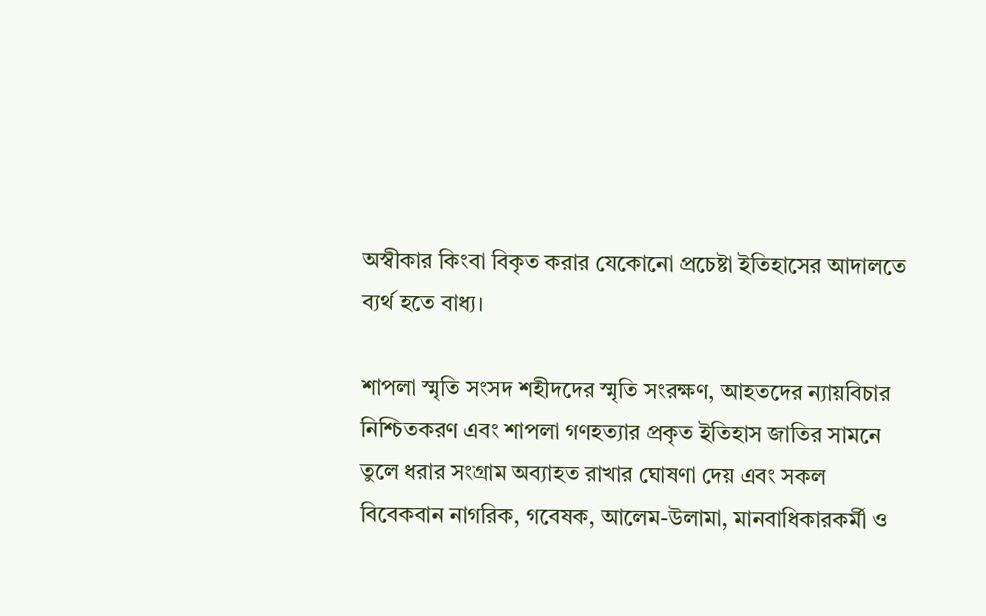অস্বীকার কিংবা বিকৃত করার যেকোনো প্রচেষ্টা ইতিহাসের আদালতে ব্যর্থ হতে বাধ্য।

শাপলা স্মৃতি সংসদ শহীদদের স্মৃতি সংরক্ষণ, আহতদের ন্যায়বিচার নিশ্চিতকরণ এবং শাপলা গণহত্যার প্রকৃত ইতিহাস জাতির সামনে তুলে ধরার সংগ্রাম অব্যাহত রাখার ঘোষণা দেয় এবং সকল বিবেকবান নাগরিক, গবেষক, আলেম-উলামা, মানবাধিকারকর্মী ও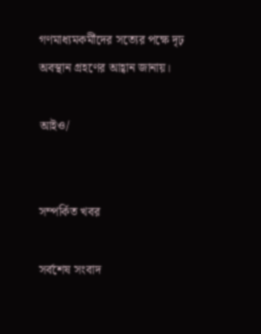গণমাধ্যমকর্মীদের সত্যের পক্ষে দৃঢ় অবস্থান গ্রহণের আহ্বান জানায়।

আইও/


সম্পর্কিত খবর

সর্বশেষ সংবাদ